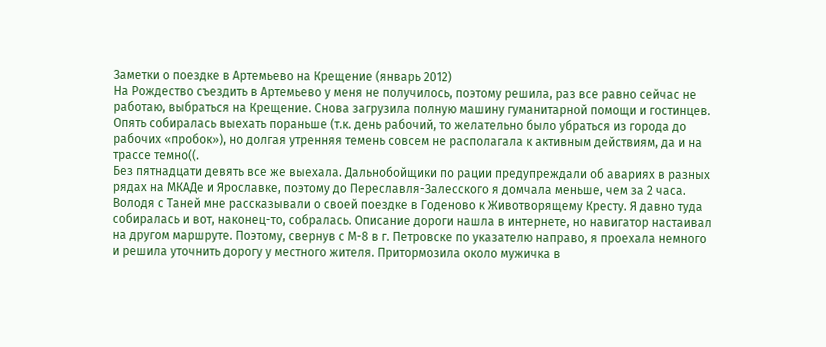Заметки о поездке в Артемьево на Крещение (январь 2012)
На Рождество съездить в Артемьево у меня не получилось, поэтому решила, раз все равно сейчас не работаю, выбраться на Крещение. Снова загрузила полную машину гуманитарной помощи и гостинцев.
Опять собиралась выехать пораньше (т.к. день рабочий, то желательно было убраться из города до рабочих «пробок»), но долгая утренняя темень совсем не располагала к активным действиям, да и на трассе темно((.
Без пятнадцати девять все же выехала. Дальнобойщики по рации предупреждали об авариях в разных рядах на МКАДе и Ярославке, поэтому до Переславля-Залесского я домчала меньше, чем за 2 часа.
Володя с Таней мне рассказывали о своей поездке в Годеново к Животворящему Кресту. Я давно туда собиралась и вот, наконец-то, собралась. Описание дороги нашла в интернете, но навигатор настаивал на другом маршруте. Поэтому, свернув с М-8 в г. Петровске по указателю направо, я проехала немного и решила уточнить дорогу у местного жителя. Притормозила около мужичка в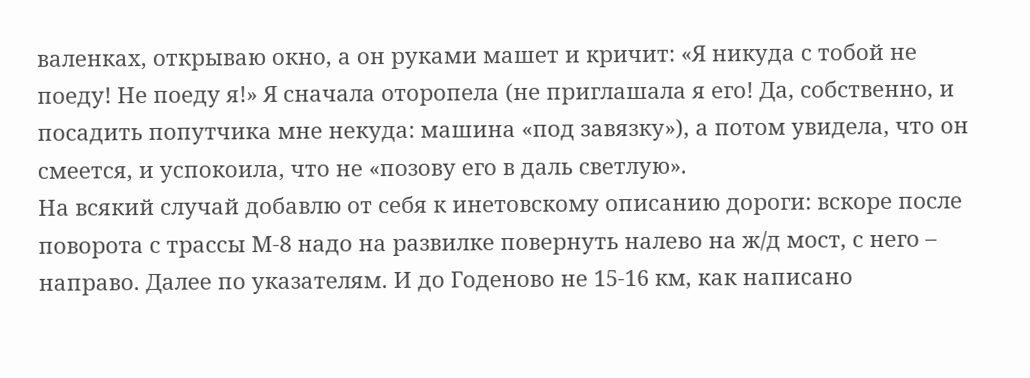валенках, открываю окно, а он руками машет и кричит: «Я никуда с тобой не поеду! Не поеду я!» Я сначала оторопела (не приглашала я его! Да, собственно, и посадить попутчика мне некуда: машина «под завязку»), а потом увидела, что он смеется, и успокоила, что не «позову его в даль светлую».
На всякий случай добавлю от себя к инетовскому описанию дороги: вскоре после поворота с трассы М-8 надо на развилке повернуть налево на ж/д мост, с него – направо. Далее по указателям. И до Годеново не 15-16 км, как написано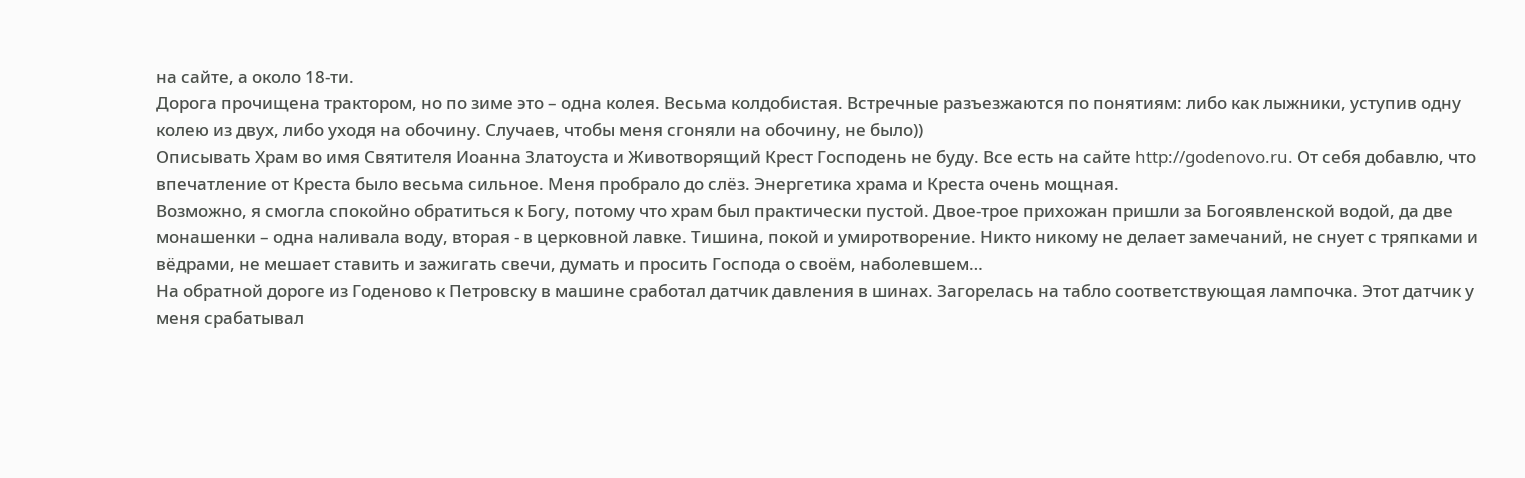на сайте, а около 18-ти.
Дорога прочищена трактором, но по зиме это – одна колея. Весьма колдобистая. Встречные разъезжаются по понятиям: либо как лыжники, уступив одну колею из двух, либо уходя на обочину. Случаев, чтобы меня сгоняли на обочину, не было))
Описывать Храм во имя Святителя Иоанна Златоуста и Животворящий Крест Господень не буду. Все есть на сайте http://godenovo.ru. От себя добавлю, что впечатление от Креста было весьма сильное. Меня пробрало до слёз. Энергетика храма и Креста очень мощная.
Возможно, я смогла спокойно обратиться к Богу, потому что храм был практически пустой. Двое-трое прихожан пришли за Богоявленской водой, да две монашенки – одна наливала воду, вторая - в церковной лавке. Тишина, покой и умиротворение. Никто никому не делает замечаний, не снует с тряпками и вёдрами, не мешает ставить и зажигать свечи, думать и просить Господа о своём, наболевшем…
На обратной дороге из Годеново к Петровску в машине сработал датчик давления в шинах. Загорелась на табло соответствующая лампочка. Этот датчик у меня срабатывал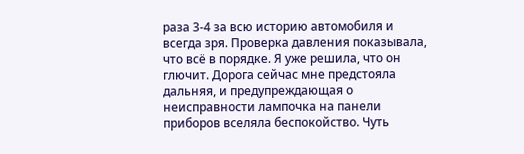раза 3-4 за всю историю автомобиля и всегда зря. Проверка давления показывала, что всё в порядке. Я уже решила, что он глючит. Дорога сейчас мне предстояла дальняя, и предупреждающая о неисправности лампочка на панели приборов вселяла беспокойство. Чуть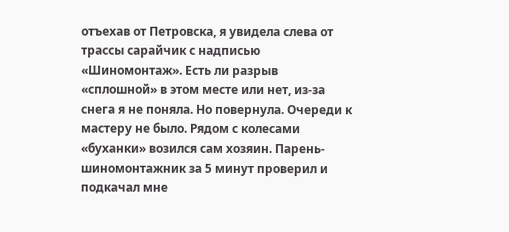отъехав от Петровска, я увидела слева от трассы сарайчик с надписью «Шиномонтаж». Есть ли разрыв «сплошной» в этом месте или нет, из-за снега я не поняла. Но повернула. Очереди к мастеру не было. Рядом с колесами «буханки» возился сам хозяин. Парень-шиномонтажник за 5 минут проверил и подкачал мне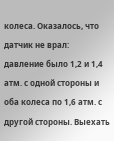колеса. Оказалось, что датчик не врал: давление было 1,2 и 1,4 атм. с одной стороны и оба колеса по 1,6 атм. с другой стороны. Выехать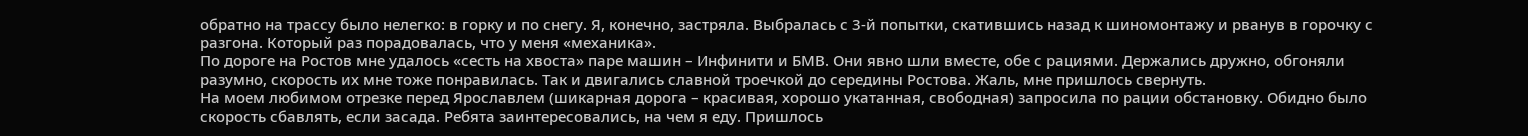обратно на трассу было нелегко: в горку и по снегу. Я, конечно, застряла. Выбралась с 3-й попытки, скатившись назад к шиномонтажу и рванув в горочку с разгона. Который раз порадовалась, что у меня «механика».
По дороге на Ростов мне удалось «сесть на хвоста» паре машин – Инфинити и БМВ. Они явно шли вместе, обе с рациями. Держались дружно, обгоняли разумно, скорость их мне тоже понравилась. Так и двигались славной троечкой до середины Ростова. Жаль, мне пришлось свернуть.
На моем любимом отрезке перед Ярославлем (шикарная дорога – красивая, хорошо укатанная, свободная) запросила по рации обстановку. Обидно было скорость сбавлять, если засада. Ребята заинтересовались, на чем я еду. Пришлось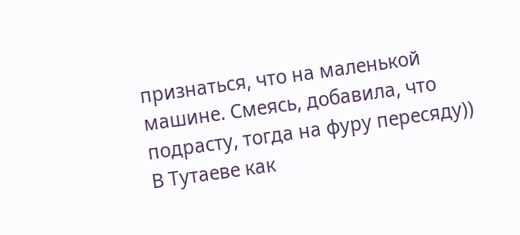признаться, что на маленькой машине. Смеясь, добавила, что подрасту, тогда на фуру пересяду))
В Тутаеве как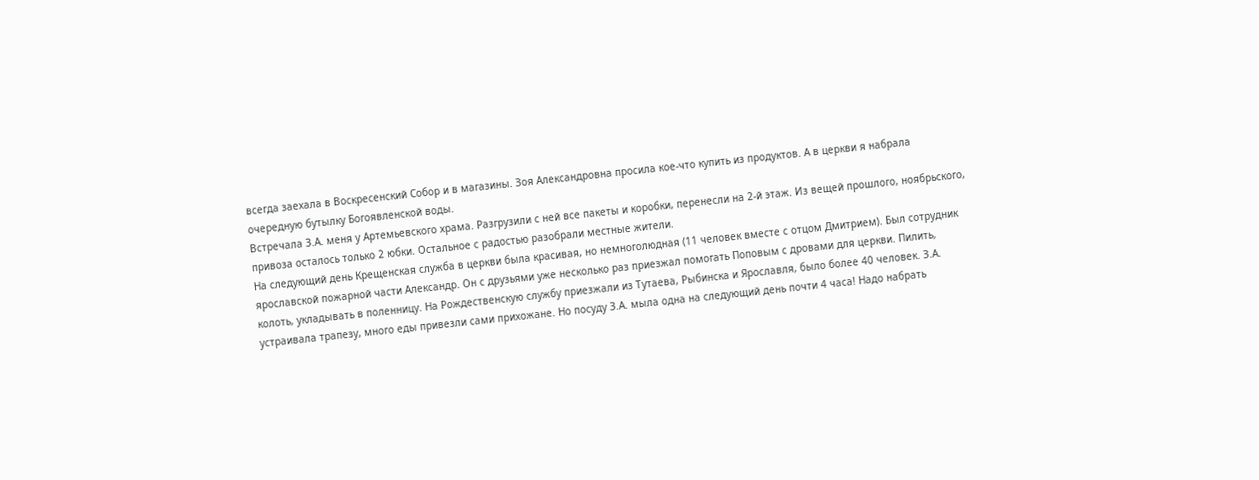всегда заехала в Воскресенский Собор и в магазины. Зоя Александровна просила кое-что купить из продуктов. А в церкви я набрала очередную бутылку Богоявленской воды.
Встречала З.А. меня у Артемьевского храма. Разгрузили с ней все пакеты и коробки, перенесли на 2-й этаж. Из вещей прошлого, ноябрьского, привоза осталось только 2 юбки. Остальное с радостью разобрали местные жители.
На следующий день Крещенская служба в церкви была красивая, но немноголюдная (11 человек вместе с отцом Дмитрием). Был сотрудник ярославской пожарной части Александр. Он с друзьями уже несколько раз приезжал помогать Поповым с дровами для церкви. Пилить, колоть, укладывать в поленницу. На Рождественскую службу приезжали из Тутаева, Рыбинска и Ярославля, было более 40 человек. З.А. устраивала трапезу, много еды привезли сами прихожане. Но посуду З.А. мыла одна на следующий день почти 4 часа! Надо набрать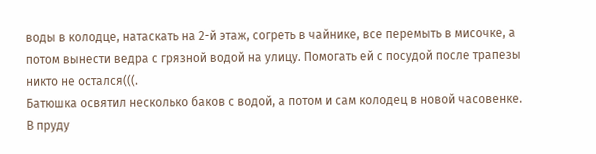воды в колодце, натаскать на 2-й этаж, согреть в чайнике, все перемыть в мисочке, а потом вынести ведра с грязной водой на улицу. Помогать ей с посудой после трапезы никто не остался(((.
Батюшка освятил несколько баков с водой, а потом и сам колодец в новой часовенке. В пруду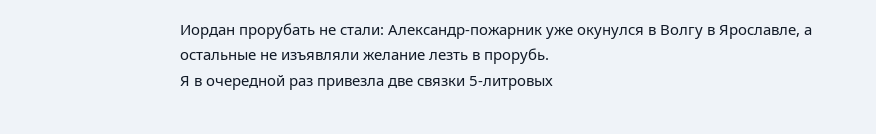Иордан прорубать не стали: Александр-пожарник уже окунулся в Волгу в Ярославле, а остальные не изъявляли желание лезть в прорубь.
Я в очередной раз привезла две связки 5-литровых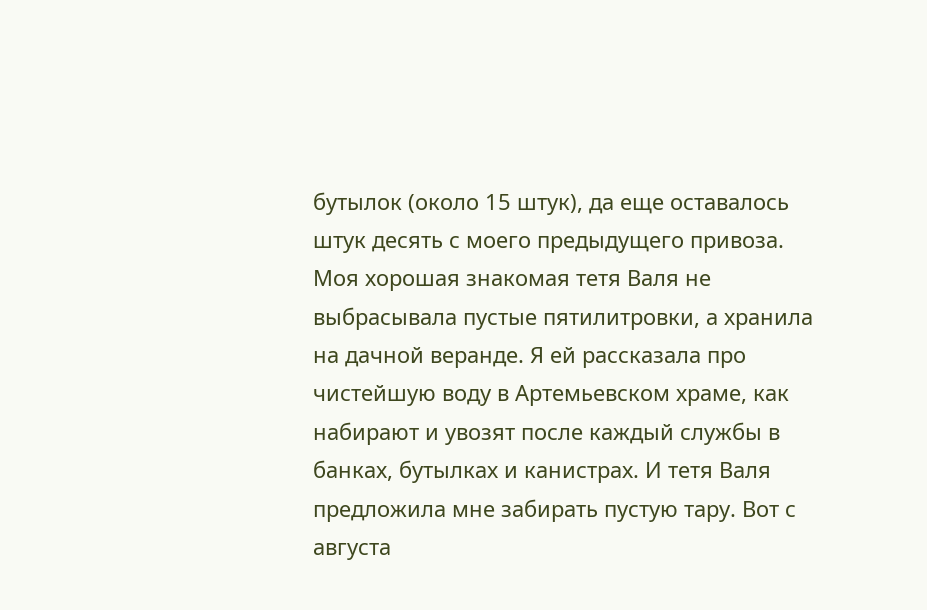бутылок (около 15 штук), да еще оставалось штук десять с моего предыдущего привоза. Моя хорошая знакомая тетя Валя не выбрасывала пустые пятилитровки, а хранила на дачной веранде. Я ей рассказала про чистейшую воду в Артемьевском храме, как набирают и увозят после каждый службы в банках, бутылках и канистрах. И тетя Валя предложила мне забирать пустую тару. Вот с августа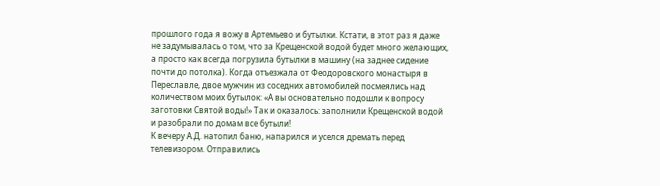прошлого года я вожу в Артемьево и бутылки. Кстати, в этот раз я даже не задумывалась о том, что за Крещенской водой будет много желающих, а просто как всегда погрузила бутылки в машину (на заднее сидение почти до потолка). Когда отъезжала от Феодоровского монастыря в Переславле, двое мужчин из соседних автомобилей посмеялись над количеством моих бутылок: «А вы основательно подошли к вопросу заготовки Святой воды!» Так и оказалось: заполнили Крещенской водой и разобрали по домам все бутыли!
К вечеру А.Д. натопил баню, напарился и уселся дремать перед телевизором. Отправились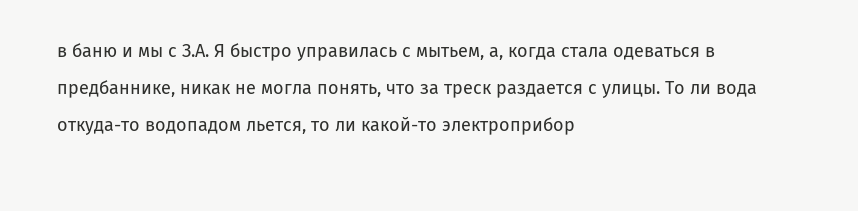в баню и мы с З.А. Я быстро управилась с мытьем, а, когда стала одеваться в предбаннике, никак не могла понять, что за треск раздается с улицы. То ли вода откуда-то водопадом льется, то ли какой-то электроприбор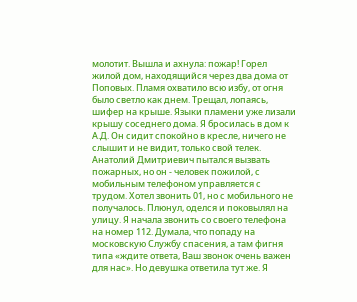молотит. Вышла и ахнула: пожар! Горел жилой дом, находящийся через два дома от Поповых. Пламя охватило всю избу, от огня было светло как днем. Трещал, лопаясь, шифер на крыше. Языки пламени уже лизали крышу соседнего дома. Я бросилась в дом к А.Д. Он сидит спокойно в кресле, ничего не слышит и не видит, только свой телек. Анатолий Дмитриевич пытался вызвать пожарных, но он - человек пожилой, с мобильным телефоном управляется с трудом. Хотел звонить 01, но с мобильного не получалось. Плюнул, оделся и поковылял на улицу. Я начала звонить со своего телефона на номер 112. Думала, что попаду на московскую Службу спасения, а там фигня типа «ждите ответа, Ваш звонок очень важен для нас». Но девушка ответила тут же. Я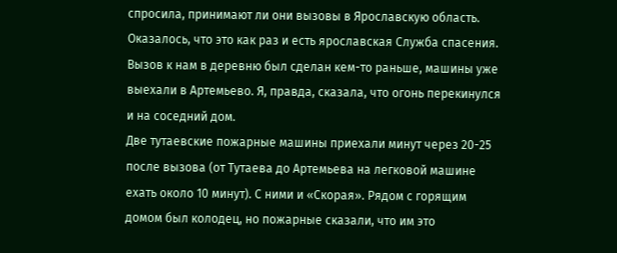спросила, принимают ли они вызовы в Ярославскую область. Оказалось, что это как раз и есть ярославская Служба спасения. Вызов к нам в деревню был сделан кем-то раньше, машины уже выехали в Артемьево. Я, правда, сказала, что огонь перекинулся и на соседний дом.
Две тутаевские пожарные машины приехали минут через 20-25 после вызова (от Тутаева до Артемьева на легковой машине ехать около 10 минут). С ними и «Скорая». Рядом с горящим домом был колодец, но пожарные сказали, что им это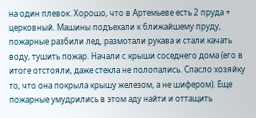на один плевок. Хорошо, что в Артемьеве есть 2 пруда + церковный. Машины подъехали к ближайшему пруду, пожарные разбили лед, размотали рукава и стали качать воду, тушить пожар. Начали с крыши соседнего дома (его в итоге отстояли, даже стекла не полопались. Спасло хозяйку то, что она покрыла крышу железом, а не шифером). Еще пожарные умудрились в этом аду найти и оттащить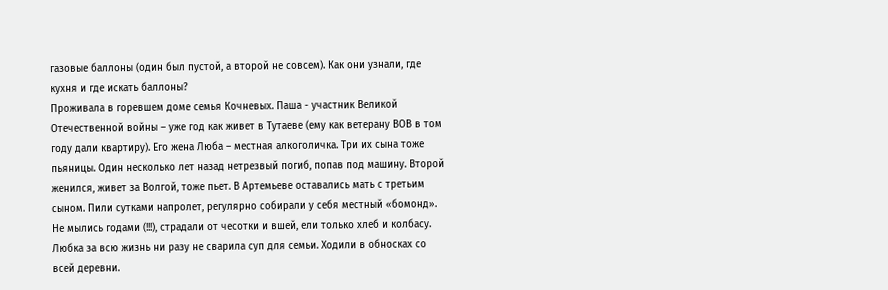газовые баллоны (один был пустой, а второй не совсем). Как они узнали, где кухня и где искать баллоны?
Проживала в горевшем доме семья Кочневых. Паша - участник Великой Отечественной войны – уже год как живет в Тутаеве (ему как ветерану ВОВ в том году дали квартиру). Его жена Люба – местная алкоголичка. Три их сына тоже пьяницы. Один несколько лет назад нетрезвый погиб, попав под машину. Второй женился, живет за Волгой, тоже пьет. В Артемьеве оставались мать с третьим сыном. Пили сутками напролет, регулярно собирали у себя местный «бомонд». Не мылись годами (!!!), страдали от чесотки и вшей, ели только хлеб и колбасу. Любка за всю жизнь ни разу не сварила суп для семьи. Ходили в обносках со всей деревни.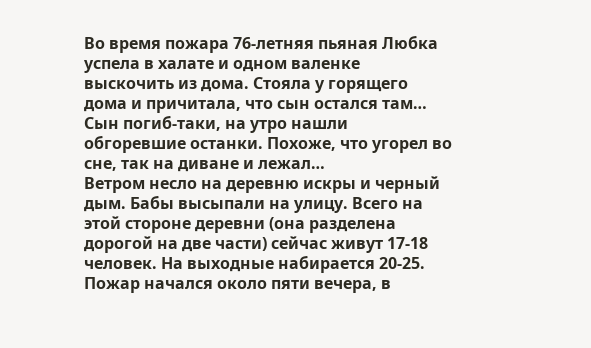Во время пожара 76-летняя пьяная Любка успела в халате и одном валенке выскочить из дома. Стояла у горящего дома и причитала, что сын остался там…
Сын погиб-таки, на утро нашли обгоревшие останки. Похоже, что угорел во сне, так на диване и лежал…
Ветром несло на деревню искры и черный дым. Бабы высыпали на улицу. Всего на этой стороне деревни (она разделена дорогой на две части) сейчас живут 17-18 человек. На выходные набирается 20-25. Пожар начался около пяти вечера, в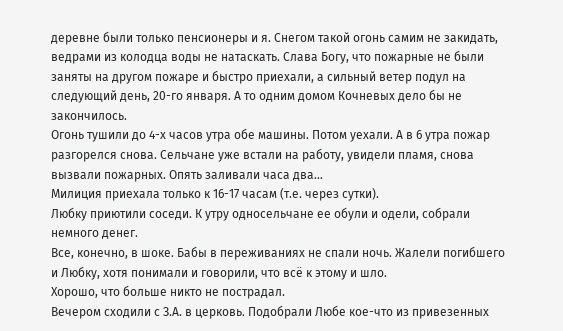деревне были только пенсионеры и я. Снегом такой огонь самим не закидать, ведрами из колодца воды не натаскать. Слава Богу, что пожарные не были заняты на другом пожаре и быстро приехали, а сильный ветер подул на следующий день, 20-го января. А то одним домом Кочневых дело бы не закончилось.
Огонь тушили до 4-х часов утра обе машины. Потом уехали. А в 6 утра пожар разгорелся снова. Сельчане уже встали на работу, увидели пламя, снова вызвали пожарных. Опять заливали часа два…
Милиция приехала только к 16-17 часам (т.е. через сутки).
Любку приютили соседи. К утру односельчане ее обули и одели, собрали немного денег.
Все, конечно, в шоке. Бабы в переживаниях не спали ночь. Жалели погибшего и Любку, хотя понимали и говорили, что всё к этому и шло.
Хорошо, что больше никто не пострадал.
Вечером сходили с З.А. в церковь. Подобрали Любе кое-что из привезенных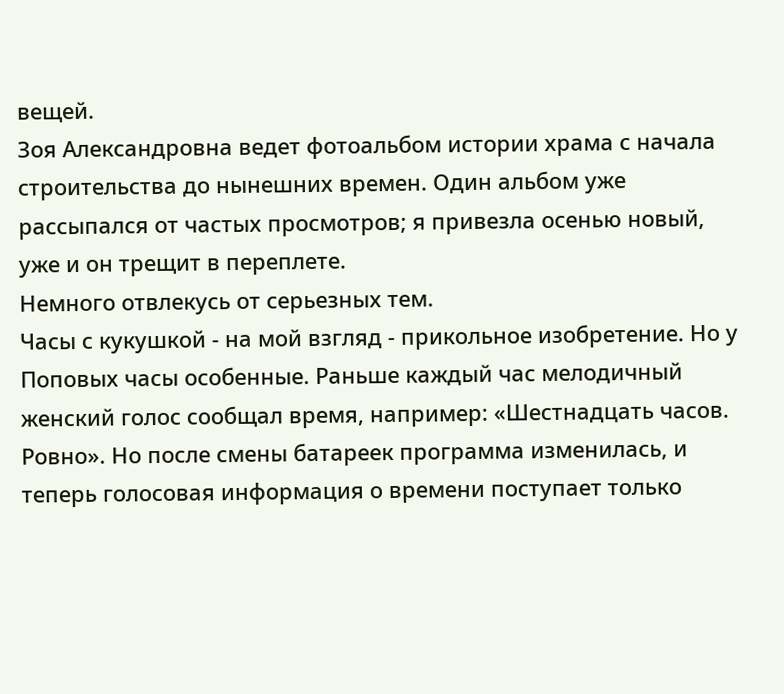вещей.
Зоя Александровна ведет фотоальбом истории храма с начала строительства до нынешних времен. Один альбом уже рассыпался от частых просмотров; я привезла осенью новый, уже и он трещит в переплете.
Немного отвлекусь от серьезных тем.
Часы с кукушкой - на мой взгляд - прикольное изобретение. Но у Поповых часы особенные. Раньше каждый час мелодичный женский голос сообщал время, например: «Шестнадцать часов. Ровно». Но после смены батареек программа изменилась, и теперь голосовая информация о времени поступает только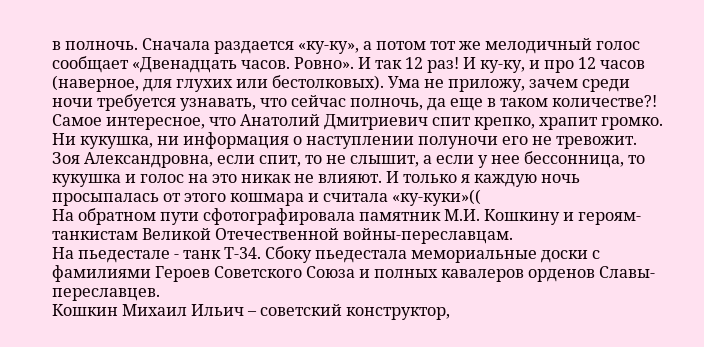в полночь. Сначала раздается «ку-ку», а потом тот же мелодичный голос сообщает «Двенадцать часов. Ровно». И так 12 раз! И ку-ку, и про 12 часов (наверное, для глухих или бестолковых). Ума не приложу, зачем среди ночи требуется узнавать, что сейчас полночь, да еще в таком количестве?!
Самое интересное, что Анатолий Дмитриевич спит крепко, храпит громко. Ни кукушка, ни информация о наступлении полуночи его не тревожит. Зоя Александровна, если спит, то не слышит, а если у нее бессонница, то кукушка и голос на это никак не влияют. И только я каждую ночь просыпалась от этого кошмара и считала «ку-куки»((
На обратном пути сфотографировала памятник М.И. Кошкину и героям-танкистам Великой Отечественной войны-переславцам.
На пьедестале - танк Т-34. Сбоку пьедестала мемориальные доски с фамилиями Героев Советского Союза и полных кавалеров орденов Славы-переславцев.
Кошкин Михаил Ильич – советский конструктор,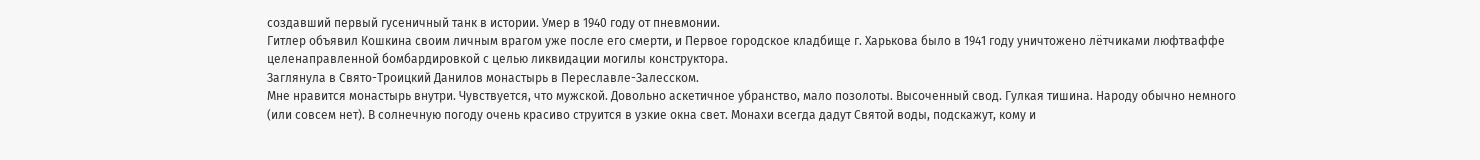создавший первый гусеничный танк в истории. Умер в 1940 году от пневмонии.
Гитлер объявил Кошкина своим личным врагом уже после его смерти, и Первое городское кладбище г. Харькова было в 1941 году уничтожено лётчиками люфтваффе целенаправленной бомбардировкой с целью ликвидации могилы конструктора.
Заглянула в Свято-Троицкий Данилов монастырь в Переславле-Залесском.
Мне нравится монастырь внутри. Чувствуется, что мужской. Довольно аскетичное убранство, мало позолоты. Высоченный свод. Гулкая тишина. Народу обычно немного (или совсем нет). В солнечную погоду очень красиво струится в узкие окна свет. Монахи всегда дадут Святой воды, подскажут, кому и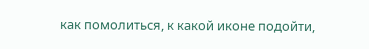как помолиться, к какой иконе подойти,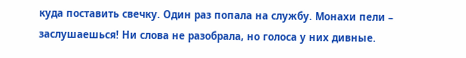куда поставить свечку. Один раз попала на службу. Монахи пели – заслушаешься! Ни слова не разобрала, но голоса у них дивные.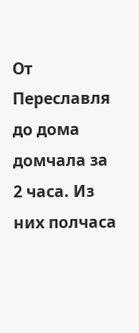От Переславля до дома домчала за 2 часа. Из них полчаса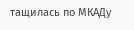тащилась по МКАДу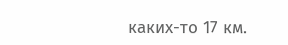каких-то 17 км.